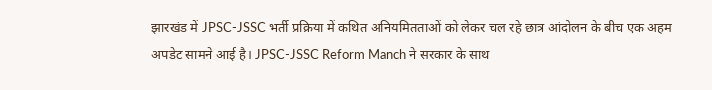झारखंड में JPSC-JSSC भर्ती प्रक्रिया में कथित अनियमितताओं को लेकर चल रहे छात्र आंदोलन के बीच एक अहम अपडेट सामने आई है। JPSC-JSSC Reform Manch ने सरकार के साथ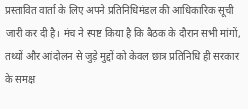प्रस्तावित वार्ता के लिए अपने प्रतिनिधिमंडल की आधिकारिक सूची जारी कर दी है। मंच ने स्पष्ट किया है कि बैठक के दौरान सभी मांगों, तथ्यों और आंदोलन से जुड़े मुद्दों को केवल छात्र प्रतिनिधि ही सरकार के समक्ष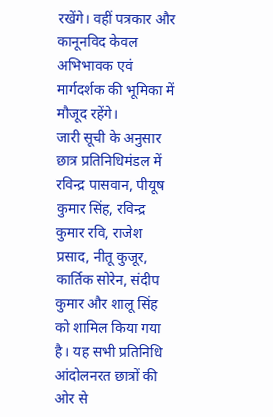रखेंगे। वहीं पत्रकार और कानूनविद केवल अभिभावक एवं मार्गदर्शक की भूमिका में मौजूद रहेंगे।
जारी सूची के अनुसार छात्र प्रतिनिधिमंडल में रविन्द्र पासवान, पीयूष कुमार सिंह, रविन्द्र कुमार रवि, राजेश प्रसाद, नीतू कुजूर, कार्तिक सोरेन, संदीप कुमार और शालू सिंह को शामिल किया गया है। यह सभी प्रतिनिधि आंदोलनरत छात्रों की ओर से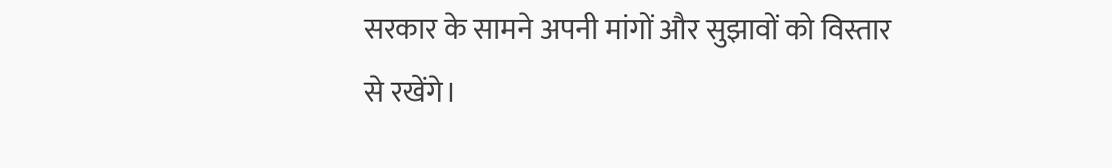सरकार के सामने अपनी मांगों और सुझावों को विस्तार से रखेंगे।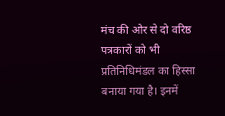मंच की ओर से दो वरिष्ठ पत्रकारों को भी प्रतिनिधिमंडल का हिस्सा बनाया गया है। इनमें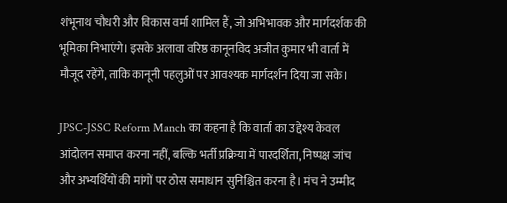शंभूनाथ चौधरी और विकास वर्मा शामिल हैं, जो अभिभावक और मार्गदर्शक की भूमिका निभाएंगे। इसके अलावा वरिष्ठ कानूनविद अजीत कुमार भी वार्ता में मौजूद रहेंगे, ताकि कानूनी पहलुओं पर आवश्यक मार्गदर्शन दिया जा सके।

JPSC-JSSC Reform Manch का कहना है कि वार्ता का उद्देश्य केवल आंदोलन समाप्त करना नहीं, बल्कि भर्ती प्रक्रिया में पारदर्शिता, निष्पक्ष जांच और अभ्यर्थियों की मांगों पर ठोस समाधान सुनिश्चित करना है। मंच ने उम्मीद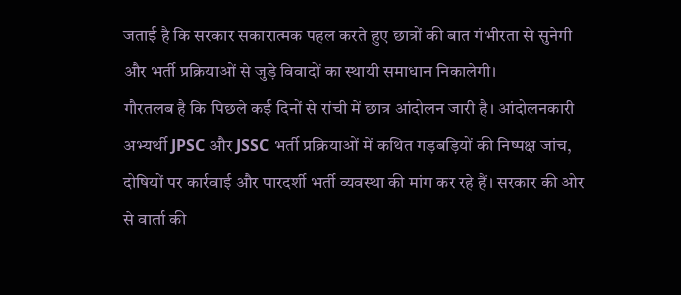जताई है कि सरकार सकारात्मक पहल करते हुए छात्रों की बात गंभीरता से सुनेगी और भर्ती प्रक्रियाओं से जुड़े विवादों का स्थायी समाधान निकालेगी।
गौरतलब है कि पिछले कई दिनों से रांची में छात्र आंदोलन जारी है। आंदोलनकारी अभ्यर्थी JPSC और JSSC भर्ती प्रक्रियाओं में कथित गड़बड़ियों की निष्पक्ष जांच, दोषियों पर कार्रवाई और पारदर्शी भर्ती व्यवस्था की मांग कर रहे हैं। सरकार की ओर से वार्ता की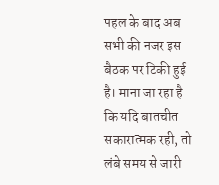पहल के बाद अब सभी की नजर इस बैठक पर टिकी हुई है। माना जा रहा है कि यदि बातचीत सकारात्मक रही, तो लंबे समय से जारी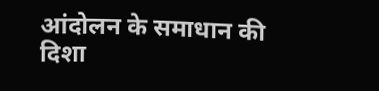आंदोलन के समाधान की दिशा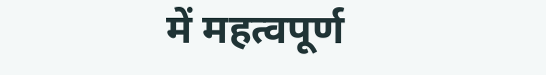में महत्वपूर्ण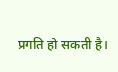प्रगति हो सकती है।